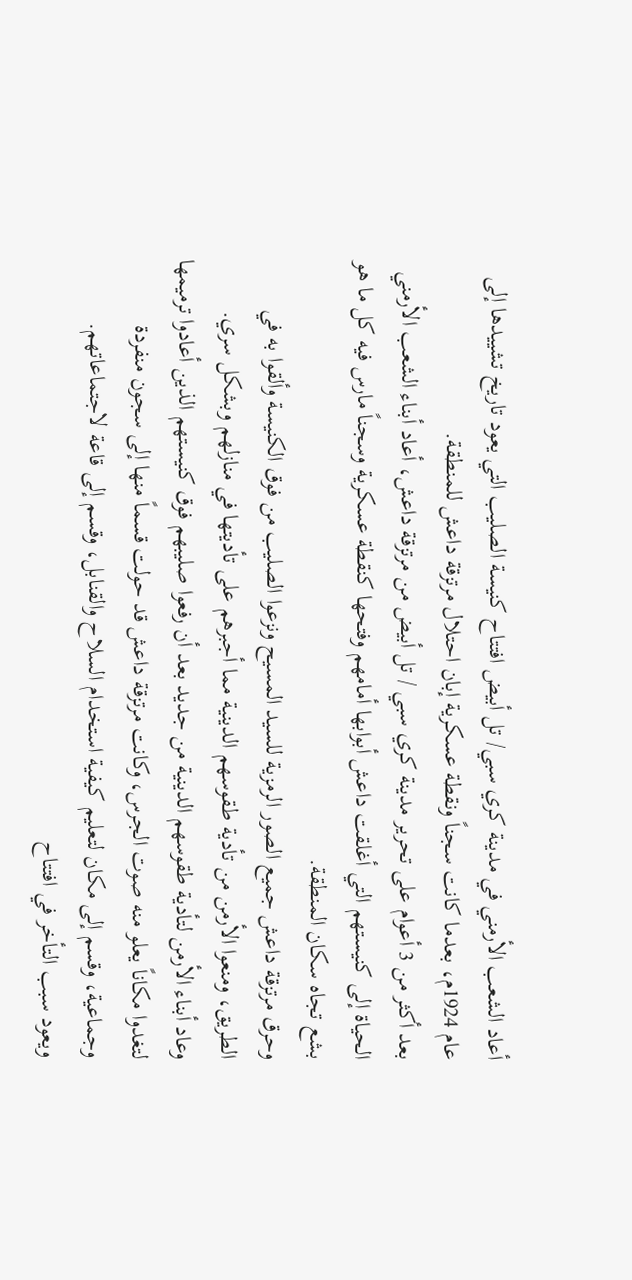أعاد الشعب الأرمني في مدينة كري سبي/ تل أبيض افتتاح كنيسة الصليب التي يعود تاريخ تشييدها إلى عام 1924م، بعدما كانت سجناً ونقطة عسكرية إبان احتلال مرتزقة داعش للمنطقة.
بعد أكثر من 3 أعوام على تحرير مدينة كري سبي / تل أبيض من مرتزقة داعش، أعاد أبناء الشعب الأرمني الحياة إلى كنيستهم التي أغلقت داعش أبوابها أمامهم وفتحها كنقطة عسكرية وسجناً مارس فيه كل ما هو بشع تجاه سكان المنطقة.
وحرق مرتزقة داعش جميع الصور الرمزية للسيد المسيح ونزعوا الصليب من فوق الكنيسة وألقوا به في الطريق، ومنعوا الأرمن من تأدية طقوسهم الدينية مما أجبرهم على تأديتها في منازلهم وبشكل سري.
وعاد أبناء الأرمن لتأدية طقوسهم الدينية من جديد بعد أن رفعوا صليبهم فوق كنيستهم الذين أعادوا ترميمها لتغدوا مكاناً يعلو منه صوت الجرس، وكانت مرتزقة داعش قد حولت قسماً منها إلى سجون منفردة وجماعية، وقسم إلى مكان لتعليم كيفية استخدام السلاح والقنابل، وقسم إلى قاعة لاجتماعاتهم.
ويعود سبب التأخر في افتتاح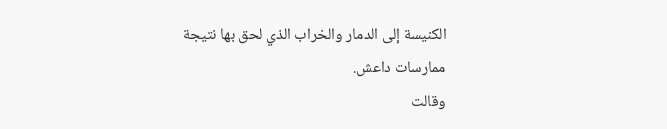الكنيسة إلى الدمار والخراب الذي لحق بها نتيجة ممارسات داعش.
وقالت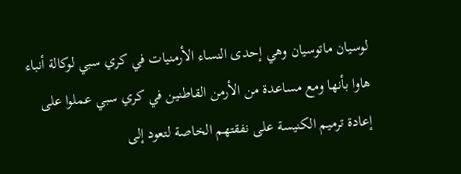لوسيان ماتوسيان وهي إحدى النساء الأرمنيات في كري سبي لوكالة أنباء هاوا بأنها ومع مساعدة من الأرمن القاطنين في كري سبي عملوا على إعادة ترميم الكنيسة على نفقتهم الخاصة لتعود إلى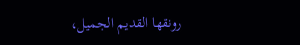رونقها القديم الجميل،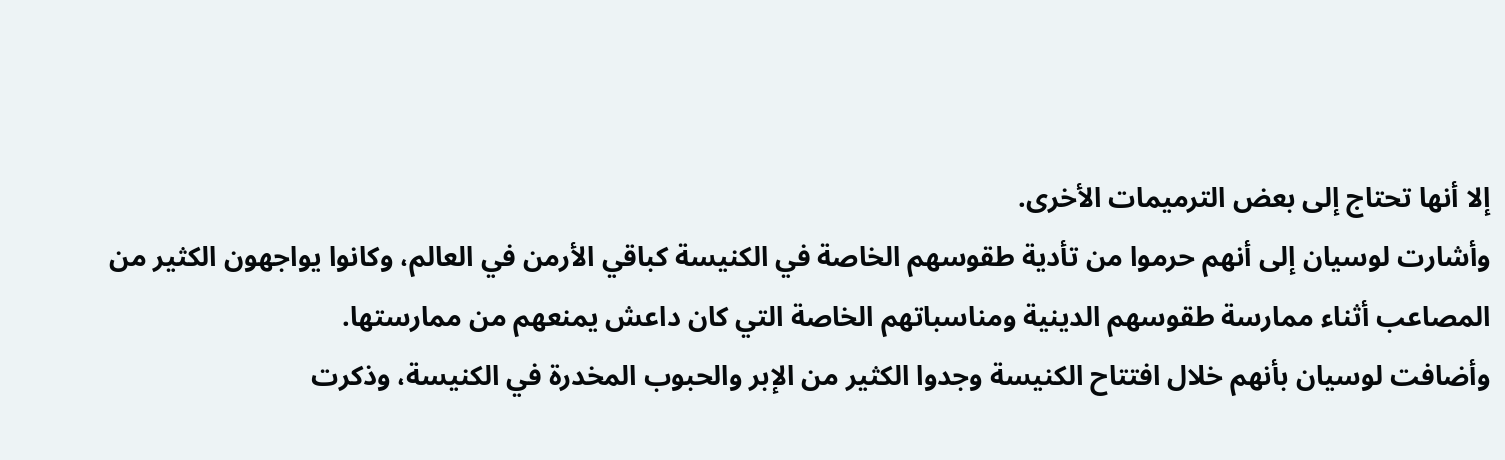إلا أنها تحتاج إلى بعض الترميمات الأخرى.
وأشارت لوسيان إلى أنهم حرموا من تأدية طقوسهم الخاصة في الكنيسة كباقي الأرمن في العالم، وكانوا يواجهون الكثير من المصاعب أثناء ممارسة طقوسهم الدينية ومناسباتهم الخاصة التي كان داعش يمنعهم من ممارستها.
وأضافت لوسيان بأنهم خلال افتتاح الكنيسة وجدوا الكثير من الإبر والحبوب المخدرة في الكنيسة، وذكرت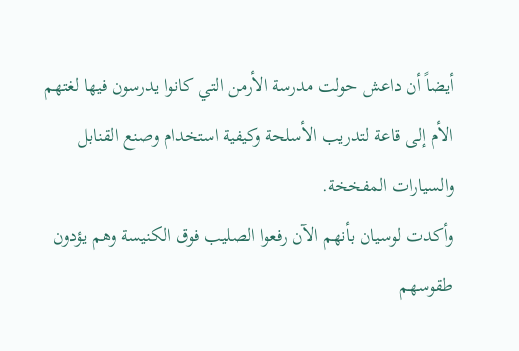أيضاً أن داعش حولت مدرسة الأرمن التي كانوا يدرسون فيها لغتهم الأم إلى قاعة لتدريب الأسلحة وكيفية استخدام وصنع القنابل والسيارات المفخخة.
وأكدت لوسيان بأنهم الآن رفعوا الصليب فوق الكنيسة وهم يؤدون طقوسهم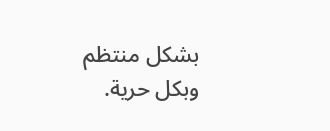بشكل منتظم وبكل حرية.